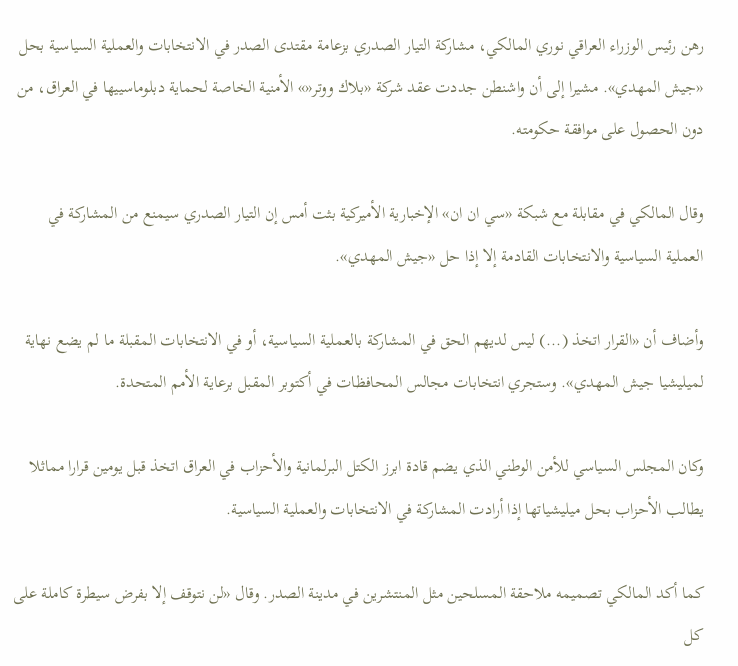رهن رئيس الوزراء العراقي نوري المالكي، مشاركة التيار الصدري بزعامة مقتدى الصدر في الانتخابات والعملية السياسية بحل «جيش المهدي». مشيرا إلى أن واشنطن جددت عقد شركة «بلاك ووتر«» الأمنية الخاصة لحماية دبلوماسييها في العراق، من دون الحصول على موافقة حكومته.

وقال المالكي في مقابلة مع شبكة «سي ان ان» الإخبارية الأميركية بثت أمس إن التيار الصدري سيمنع من المشاركة في العملية السياسية والانتخابات القادمة إلا إذا حل «جيش المهدي».

وأضاف أن «القرار اتخذ (...) ليس لديهم الحق في المشاركة بالعملية السياسية، أو في الانتخابات المقبلة ما لم يضع نهاية لميليشيا جيش المهدي». وستجري انتخابات مجالس المحافظات في أكتوبر المقبل برعاية الأمم المتحدة.

وكان المجلس السياسي للأمن الوطني الذي يضم قادة ابرز الكتل البرلمانية والأحزاب في العراق اتخذ قبل يومين قرارا مماثلا يطالب الأحزاب بحل ميليشياتها إذا أرادت المشاركة في الانتخابات والعملية السياسية.

كما أكد المالكي تصميمه ملاحقة المسلحين مثل المنتشرين في مدينة الصدر. وقال «لن نتوقف إلا بفرض سيطرة كاملة على كل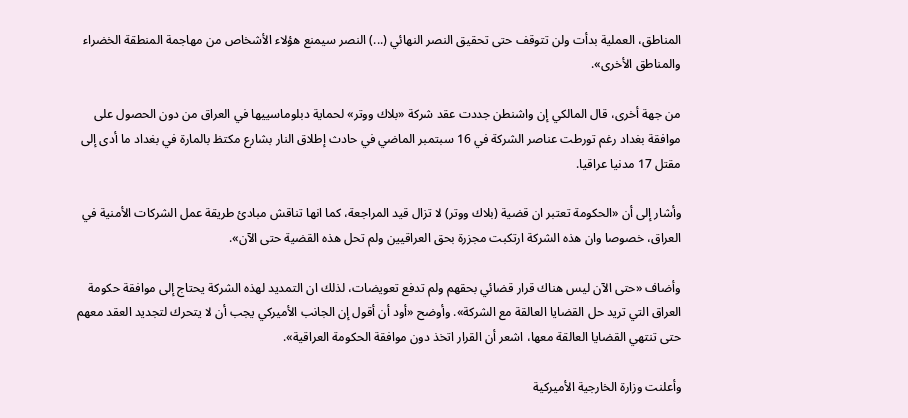المناطق، العملية بدأت ولن تتوقف حتى تحقيق النصر النهائي (...) النصر سيمنع هؤلاء الأشخاص من مهاجمة المنطقة الخضراء والمناطق الأخرى».

من جهة أخرى، قال المالكي إن واشنطن جددت عقد شركة «بلاك ووتر» لحماية دبلوماسييها في العراق من دون الحصول على موافقة بغداد رغم تورطت عناصر الشركة في 16 سبتمبر الماضي في حادث إطلاق النار بشارع مكتظ بالمارة في بغداد ما أدى إلى مقتل 17 مدنيا عراقيا.

وأشار إلى أن «الحكومة تعتبر ان قضية (بلاك ووتر) لا تزال قيد المراجعة، كما انها تناقش مبادئ طريقة عمل الشركات الأمنية في العراق، خصوصا وان هذه الشركة ارتكبت مجزرة بحق العراقيين ولم تحل هذه القضية حتى الآن».

وأضاف «حتى الآن ليس هناك قرار قضائي بحقهم ولم تدفع تعويضات، لذلك ان التمديد لهذه الشركة يحتاج إلى موافقة حكومة العراق التي تريد حل القضايا العالقة مع الشركة». وأوضح «أود أن أقول إن الجانب الأميركي يجب أن لا يتحرك لتجديد العقد معهم حتى تنتهي القضايا العالقة معها، اشعر أن القرار اتخذ دون موافقة الحكومة العراقية».

وأعلنت وزارة الخارجية الأميركية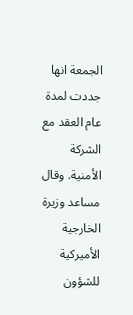الجمعة انها جددت لمدة عام العقد مع الشركة الأمنية. وقال مساعد وزيرة الخارجية الأميركية للشؤون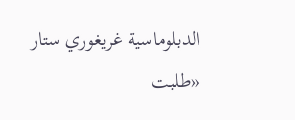الدبلوماسية غريغوري ستار «طلبت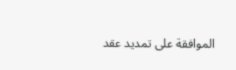الموافقة على تمديد عقد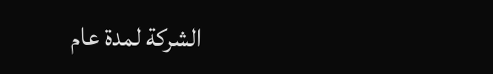الشركة لمدة عام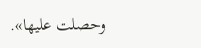وحصلت عليها».